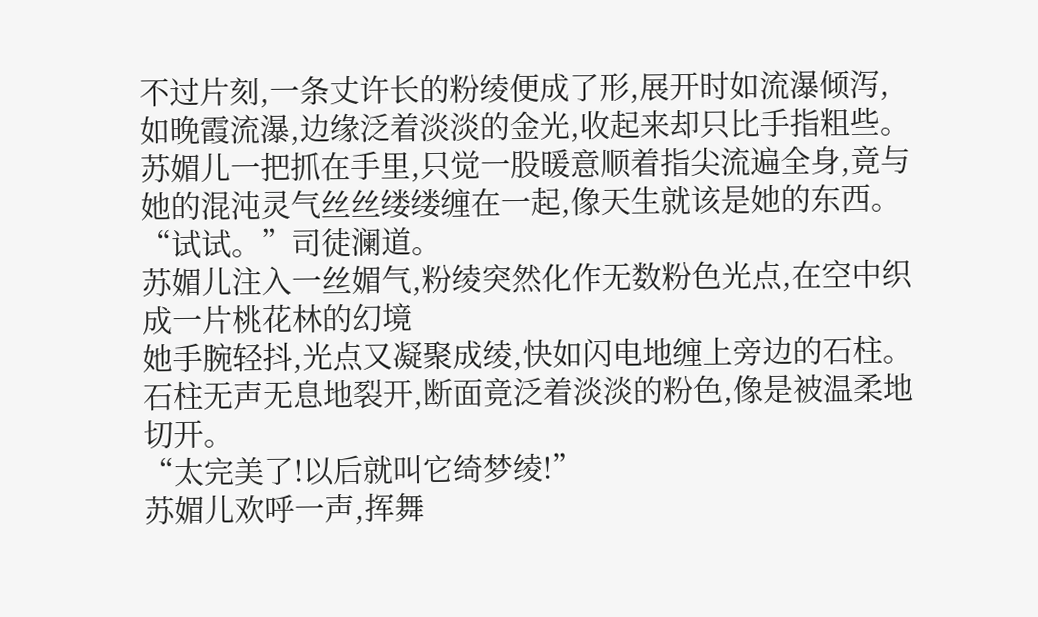不过片刻,一条丈许长的粉绫便成了形,展开时如流瀑倾泻,如晚霞流瀑,边缘泛着淡淡的金光,收起来却只比手指粗些。
苏媚儿一把抓在手里,只觉一股暖意顺着指尖流遍全身,竟与她的混沌灵气丝丝缕缕缠在一起,像天生就该是她的东西。
“试试。”司徒澜道。
苏媚儿注入一丝媚气,粉绫突然化作无数粉色光点,在空中织成一片桃花林的幻境
她手腕轻抖,光点又凝聚成绫,快如闪电地缠上旁边的石柱。
石柱无声无息地裂开,断面竟泛着淡淡的粉色,像是被温柔地切开。
“太完美了!以后就叫它绮梦绫!”
苏媚儿欢呼一声,挥舞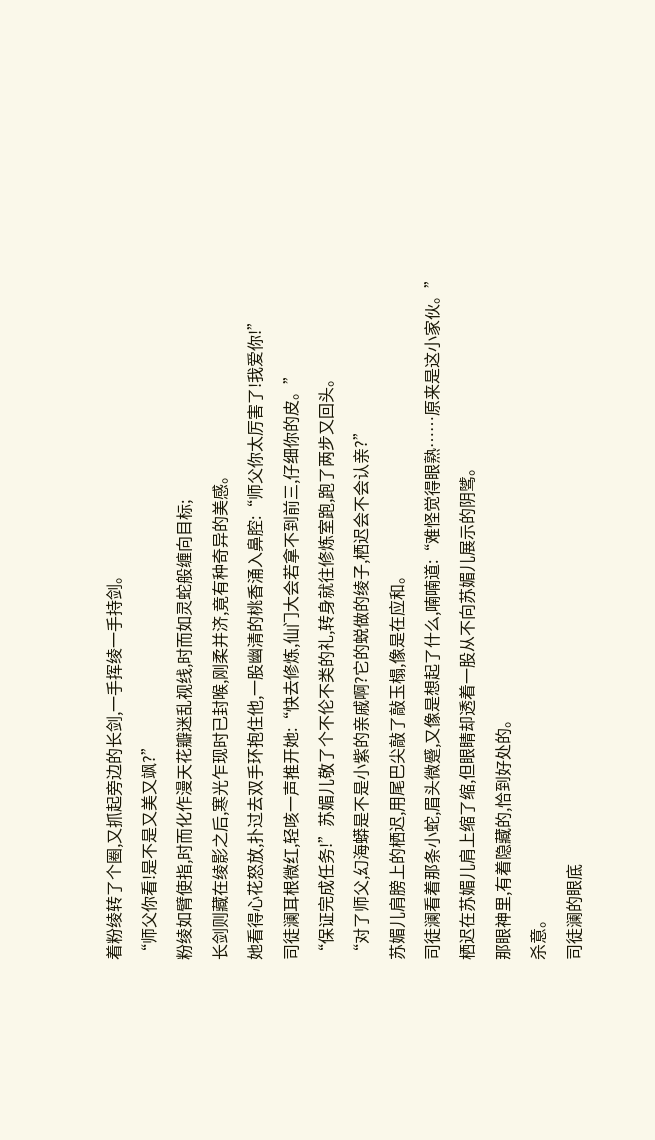着粉绫转了个圈,又抓起旁边的长剑,一手挥绫一手持剑。
“师父你看!是不是又美又飒?”
粉绫如臂使指,时而化作漫天花瓣迷乱视线,时而如灵蛇般缠向目标;
长剑则藏在绫影之后,寒光乍现时已封喉,刚柔并济,竟有种奇异的美感。
她看得心花怒放,扑过去双手环抱住他,一股幽清的桃香涌入鼻腔:“师父你太厉害了!我爱你!”
司徒澜耳根微红,轻咳一声推开她:“快去修炼,仙门大会若拿不到前三,仔细你的皮。”
“保证完成任务!”苏媚儿敬了个不伦不类的礼,转身就往修炼室跑,跑了两步又回头。
“对了师父,幻海蟒是不是小紫的亲戚啊?它的蜕做的绫子,栖迟会不会认亲?”
苏媚儿肩膀上的栖迟,用尾巴尖敲了敲玉榻,像是在应和。
司徒澜看着那条小蛇,眉头微蹙,又像是想起了什么,喃喃道:“难怪觉得眼熟……原来是这小家伙。”
栖迟在苏媚儿肩上缩了缩,但眼睛却透着一股从不向苏媚儿展示的阴骘。
那眼神里,有着隐藏的,恰到好处的。
杀意。
司徒澜的眼底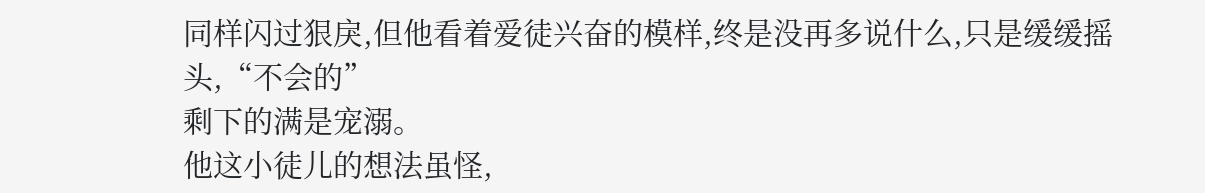同样闪过狠戾,但他看着爱徒兴奋的模样,终是没再多说什么,只是缓缓摇头,“不会的”
剩下的满是宠溺。
他这小徒儿的想法虽怪,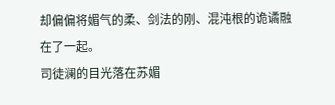却偏偏将媚气的柔、剑法的刚、混沌根的诡谲融在了一起。
司徒澜的目光落在苏媚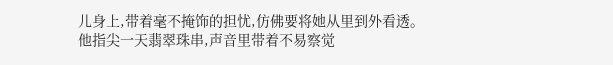儿身上,带着毫不掩饰的担忧,仿佛要将她从里到外看透。
他指尖一天翡翠珠串,声音里带着不易察觉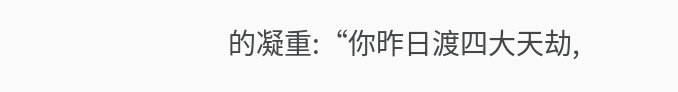的凝重:“你昨日渡四大天劫,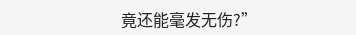竟还能毫发无伤?”